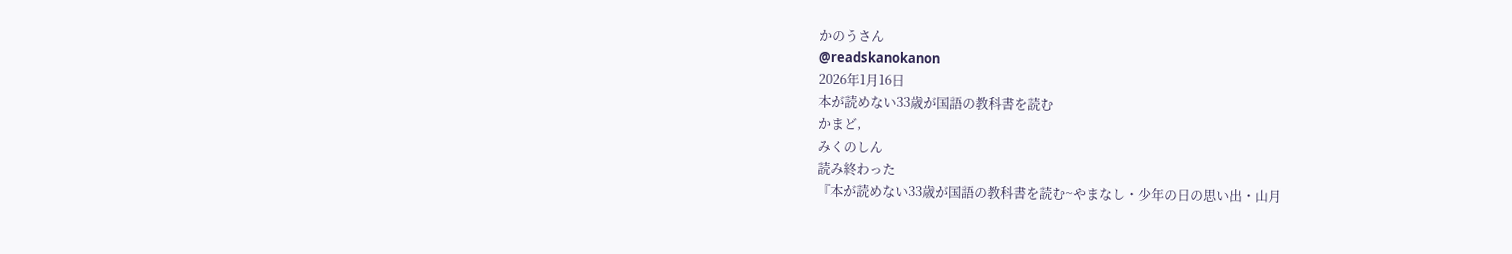かのうさん
@readskanokanon
2026年1月16日
本が読めない33歳が国語の教科書を読む
かまど,
みくのしん
読み終わった
『本が読めない33歳が国語の教科書を読む~やまなし・少年の日の思い出・山月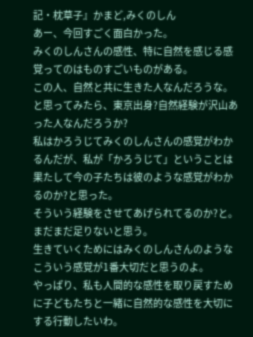記・枕草子』かまど,みくのしん
あー、今回すごく面白かった。
みくのしんさんの感性、特に自然を感じる感覚ってのはものすごいものがある。
この人、自然と共に生きた人なんだろうな。
と思ってみたら、東京出身?自然経験が沢山あった人なんだろうか?
私はかろうじてみくのしんさんの感覚がわかるんだが、私が「かろうじて」ということは果たして今の子たちは彼のような感覚がわかるのか?と思った。
そういう経験をさせてあげられてるのか?と。
まだまだ足りないと思う。
生きていくためにはみくのしんさんのようなこういう感覚が1番大切だと思うのよ。
やっぱり、私も人間的な感性を取り戻すために子どもたちと一緒に自然的な感性を大切にする行動したいわ。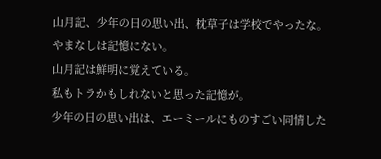山月記、少年の日の思い出、枕草子は学校でやったな。
やまなしは記憶にない。
山月記は鮮明に覚えている。
私もトラかもしれないと思った記憶が。
少年の日の思い出は、エーミールにものすごい同情した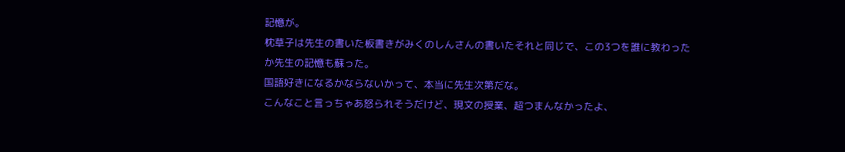記憶が。
枕草子は先生の書いた板書きがみくのしんさんの書いたそれと同じで、この3つを誰に教わったか先生の記憶も蘇った。
国語好きになるかならないかって、本当に先生次第だな。
こんなこと言っちゃあ怒られそうだけど、現文の授業、超つまんなかったよ、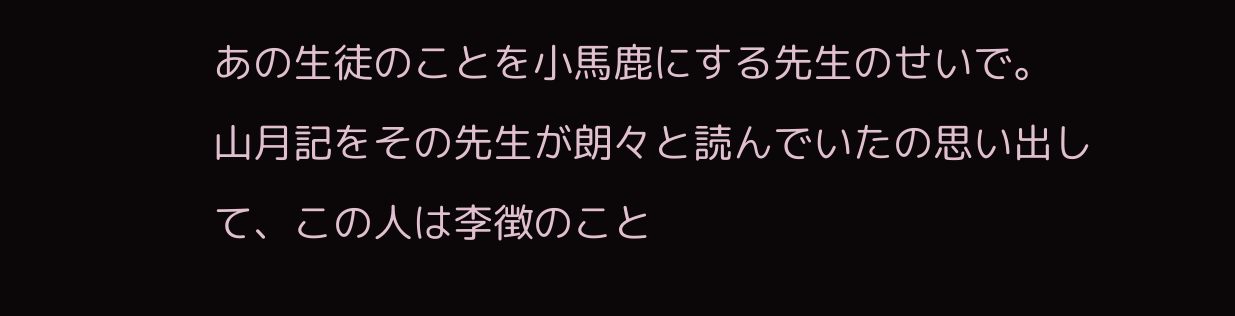あの生徒のことを小馬鹿にする先生のせいで。
山月記をその先生が朗々と読んでいたの思い出して、この人は李徴のこと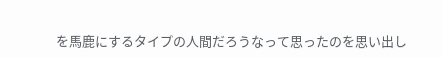を馬鹿にするタイプの人間だろうなって思ったのを思い出し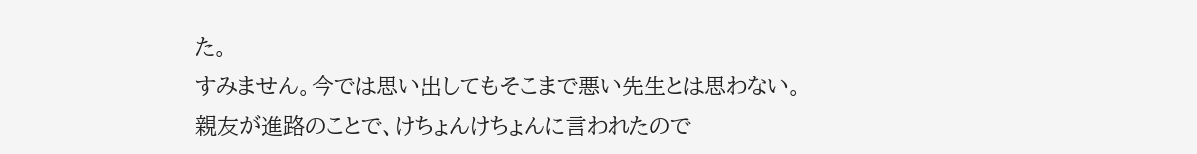た。
すみません。今では思い出してもそこまで悪い先生とは思わない。
親友が進路のことで、けちょんけちょんに言われたので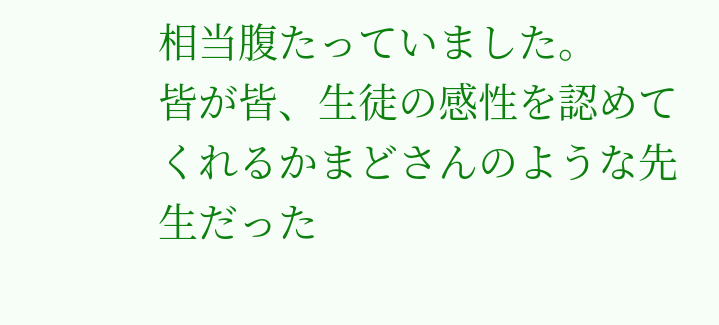相当腹たっていました。
皆が皆、生徒の感性を認めてくれるかまどさんのような先生だった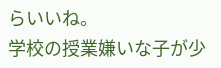らいいね。
学校の授業嫌いな子が少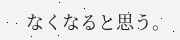なくなると思う。